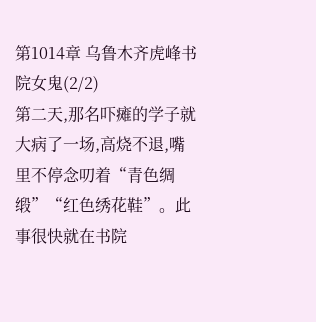第1014章 乌鲁木齐虎峰书院女鬼(2/2)
第二天,那名吓瘫的学子就大病了一场,高烧不退,嘴里不停念叨着“青色绸缎”“红色绣花鞋”。此事很快就在书院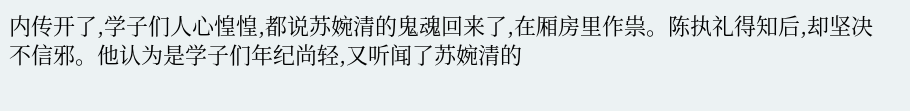内传开了,学子们人心惶惶,都说苏婉清的鬼魂回来了,在厢房里作祟。陈执礼得知后,却坚决不信邪。他认为是学子们年纪尚轻,又听闻了苏婉清的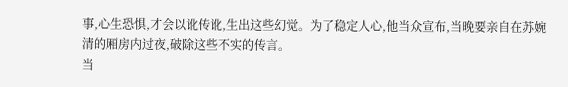事,心生恐惧,才会以讹传讹,生出这些幻觉。为了稳定人心,他当众宣布,当晚要亲自在苏婉清的厢房内过夜,破除这些不实的传言。
当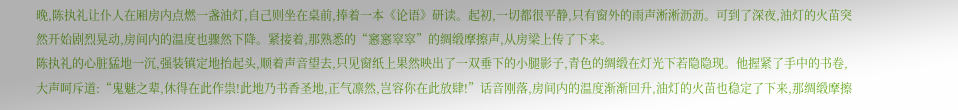晚,陈执礼让仆人在厢房内点燃一盏油灯,自己则坐在桌前,捧着一本《论语》研读。起初,一切都很平静,只有窗外的雨声淅淅沥沥。可到了深夜,油灯的火苗突然开始剧烈晃动,房间内的温度也骤然下降。紧接着,那熟悉的“窸窸窣窣”的绸缎摩擦声,从房梁上传了下来。
陈执礼的心脏猛地一沉,强装镇定地抬起头,顺着声音望去,只见窗纸上果然映出了一双垂下的小腿影子,青色的绸缎在灯光下若隐隐现。他握紧了手中的书卷,大声呵斥道:“鬼魅之辈,休得在此作祟!此地乃书香圣地,正气凛然,岂容你在此放肆!”话音刚落,房间内的温度渐渐回升,油灯的火苗也稳定了下来,那绸缎摩擦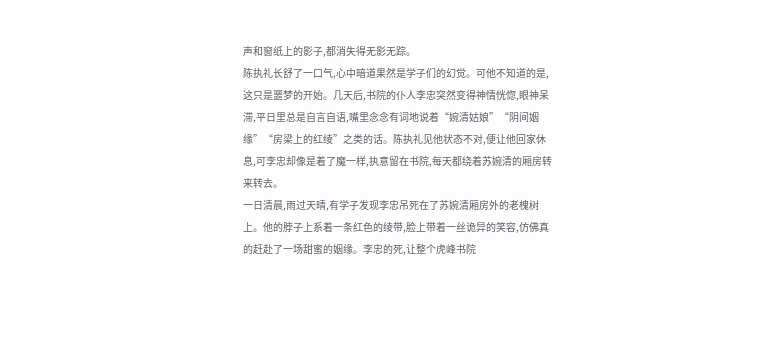声和窗纸上的影子,都消失得无影无踪。
陈执礼长舒了一口气,心中暗道果然是学子们的幻觉。可他不知道的是,这只是噩梦的开始。几天后,书院的仆人李忠突然变得神情恍惚,眼神呆滞,平日里总是自言自语,嘴里念念有词地说着“婉清姑娘”“阴间姻缘”“房梁上的红绫”之类的话。陈执礼见他状态不对,便让他回家休息,可李忠却像是着了魔一样,执意留在书院,每天都绕着苏婉清的厢房转来转去。
一日清晨,雨过天晴,有学子发现李忠吊死在了苏婉清厢房外的老槐树上。他的脖子上系着一条红色的绫带,脸上带着一丝诡异的笑容,仿佛真的赶赴了一场甜蜜的姻缘。李忠的死,让整个虎峰书院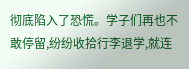彻底陷入了恐慌。学子们再也不敢停留,纷纷收拾行李退学,就连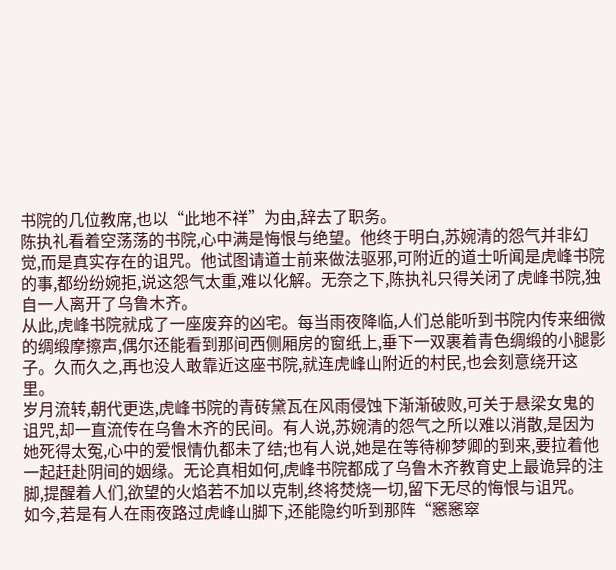书院的几位教席,也以“此地不祥”为由,辞去了职务。
陈执礼看着空荡荡的书院,心中满是悔恨与绝望。他终于明白,苏婉清的怨气并非幻觉,而是真实存在的诅咒。他试图请道士前来做法驱邪,可附近的道士听闻是虎峰书院的事,都纷纷婉拒,说这怨气太重,难以化解。无奈之下,陈执礼只得关闭了虎峰书院,独自一人离开了乌鲁木齐。
从此,虎峰书院就成了一座废弃的凶宅。每当雨夜降临,人们总能听到书院内传来细微的绸缎摩擦声,偶尔还能看到那间西侧厢房的窗纸上,垂下一双裹着青色绸缎的小腿影子。久而久之,再也没人敢靠近这座书院,就连虎峰山附近的村民,也会刻意绕开这里。
岁月流转,朝代更迭,虎峰书院的青砖黛瓦在风雨侵蚀下渐渐破败,可关于悬梁女鬼的诅咒,却一直流传在乌鲁木齐的民间。有人说,苏婉清的怨气之所以难以消散,是因为她死得太冤,心中的爱恨情仇都未了结;也有人说,她是在等待柳梦卿的到来,要拉着他一起赶赴阴间的姻缘。无论真相如何,虎峰书院都成了乌鲁木齐教育史上最诡异的注脚,提醒着人们,欲望的火焰若不加以克制,终将焚烧一切,留下无尽的悔恨与诅咒。
如今,若是有人在雨夜路过虎峰山脚下,还能隐约听到那阵“窸窸窣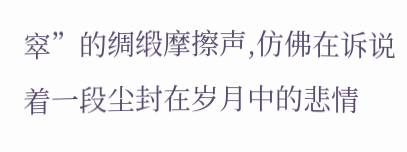窣”的绸缎摩擦声,仿佛在诉说着一段尘封在岁月中的悲情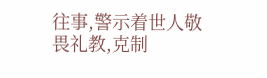往事,警示着世人敬畏礼教,克制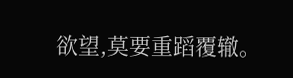欲望,莫要重蹈覆辙。